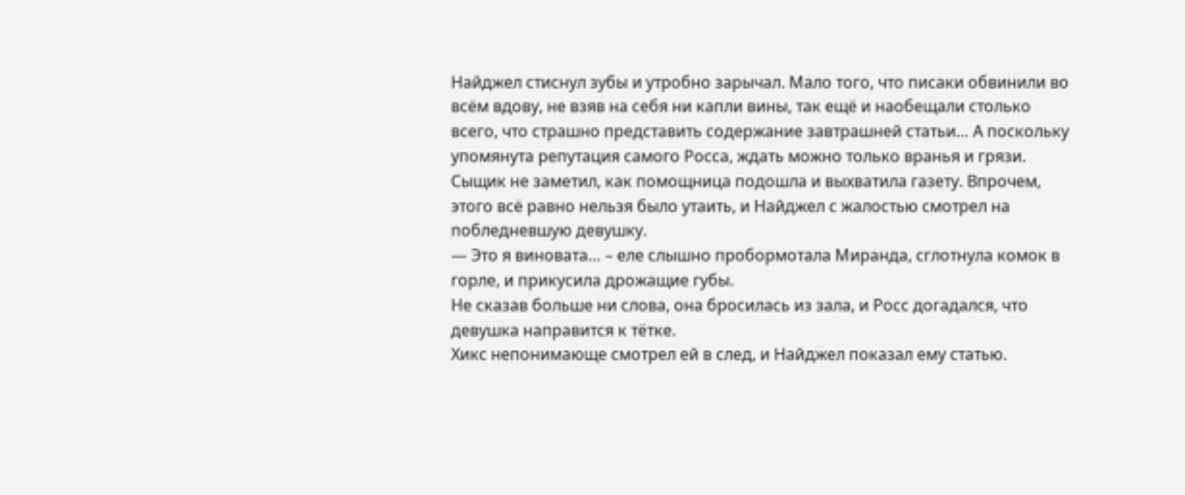Найджел стиснул зубы и утробно зарычал. Мало того, что писаки обвинили во всём вдову, не взяв на себя ни капли вины, так ещё и наобещали столько всего, что страшно представить содержание завтрашней статьи… А поскольку упомянута репутация самого Росса, ждать можно только вранья и грязи.
Сыщик не заметил, как помощница подошла и выхватила газету. Впрочем, этого всё равно нельзя было утаить, и Найджел с жалостью смотрел на побледневшую девушку.
― Это я виновата… – еле слышно пробормотала Миранда, сглотнула комок в горле, и прикусила дрожащие губы.
Не сказав больше ни слова, она бросилась из зала, и Росс догадался, что девушка направится к тётке.
Хикс непонимающе смотрел ей в след, и Найджел показал ему статью.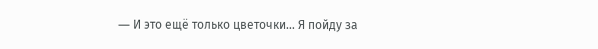― И это ещё только цветочки… Я пойду за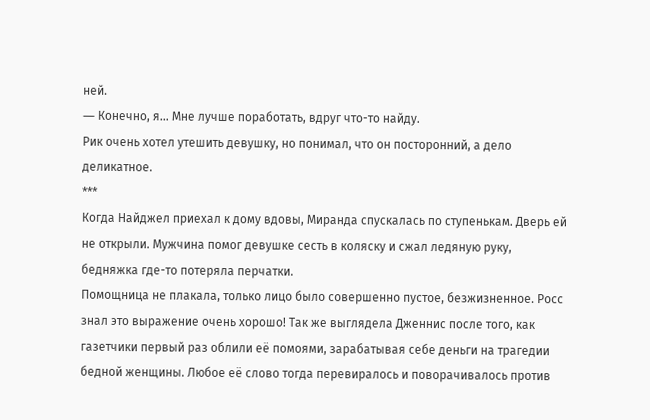ней.
― Конечно, я… Мне лучше поработать, вдруг что-то найду.
Рик очень хотел утешить девушку, но понимал, что он посторонний, а дело деликатное.
***
Когда Найджел приехал к дому вдовы, Миранда спускалась по ступенькам. Дверь ей не открыли. Мужчина помог девушке сесть в коляску и сжал ледяную руку, бедняжка где-то потеряла перчатки.
Помощница не плакала, только лицо было совершенно пустое, безжизненное. Росс знал это выражение очень хорошо! Так же выглядела Дженнис после того, как газетчики первый раз облили её помоями, зарабатывая себе деньги на трагедии бедной женщины. Любое её слово тогда перевиралось и поворачивалось против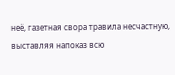неё, газетная свора травила несчастную, выставляя напоказ всю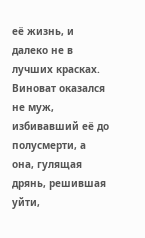её жизнь, и далеко не в лучших красках. Виноват оказался не муж, избивавший её до полусмерти, а она, гулящая дрянь, решившая уйти,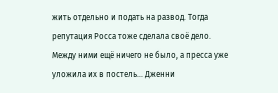жить отдельно и подать на развод. Тогда репутация Росса тоже сделала своё дело. Между ними ещё ничего не было, а пресса уже уложила их в постель… Дженни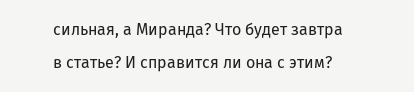сильная, а Миранда? Что будет завтра в статье? И справится ли она с этим?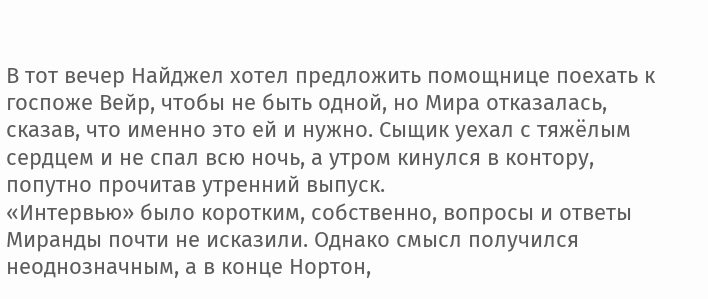В тот вечер Найджел хотел предложить помощнице поехать к госпоже Вейр, чтобы не быть одной, но Мира отказалась, сказав, что именно это ей и нужно. Сыщик уехал с тяжёлым сердцем и не спал всю ночь, а утром кинулся в контору, попутно прочитав утренний выпуск.
«Интервью» было коротким, собственно, вопросы и ответы Миранды почти не исказили. Однако смысл получился неоднозначным, а в конце Нортон,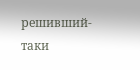решивший-таки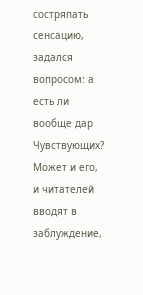состряпать сенсацию, задался вопросом: а есть ли вообще дар Чувствующих? Может и его, и читателей вводят в заблуждение,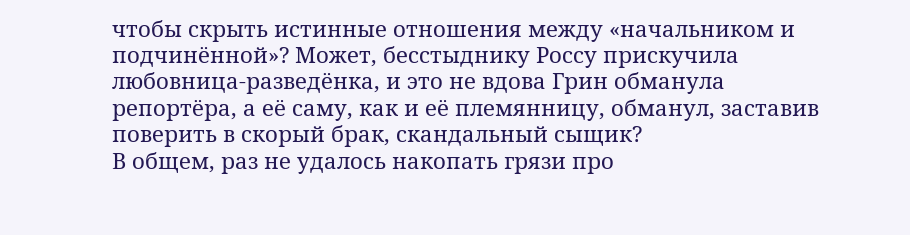чтобы скрыть истинные отношения между «начальником и подчинённой»? Может, бесстыднику Россу прискучила любовница-разведёнка, и это не вдова Грин обманула репортёра, а её саму, как и её племянницу, обманул, заставив поверить в скорый брак, скандальный сыщик?
В общем, раз не удалось накопать грязи про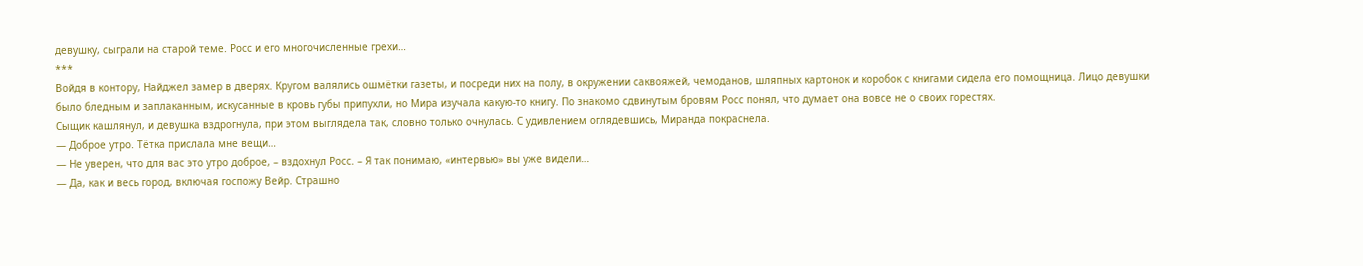девушку, сыграли на старой теме. Росс и его многочисленные грехи…
***
Войдя в контору, Найджел замер в дверях. Кругом валялись ошмётки газеты, и посреди них на полу, в окружении саквояжей, чемоданов, шляпных картонок и коробок с книгами сидела его помощница. Лицо девушки было бледным и заплаканным, искусанные в кровь губы припухли, но Мира изучала какую-то книгу. По знакомо сдвинутым бровям Росс понял, что думает она вовсе не о своих горестях.
Сыщик кашлянул, и девушка вздрогнула, при этом выглядела так, словно только очнулась. С удивлением оглядевшись, Миранда покраснела.
― Доброе утро. Тётка прислала мне вещи…
― Не уверен, что для вас это утро доброе, – вздохнул Росс. – Я так понимаю, «интервью» вы уже видели…
― Да, как и весь город, включая госпожу Вейр. Страшно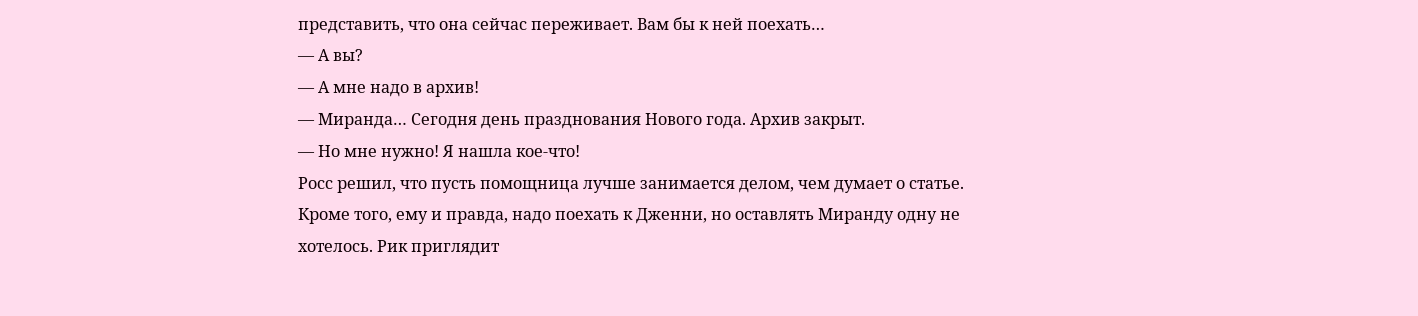представить, что она сейчас переживает. Вам бы к ней поехать…
― А вы?
― А мне надо в архив!
― Миранда… Сегодня день празднования Нового года. Архив закрыт.
― Но мне нужно! Я нашла кое-что!
Росс решил, что пусть помощница лучше занимается делом, чем думает о статье. Кроме того, ему и правда, надо поехать к Дженни, но оставлять Миранду одну не хотелось. Рик приглядит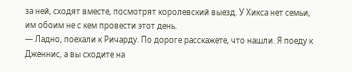за ней, сходят вместе, посмотрят королевский выезд. У Хикса нет семьи, им обоим не с кем провести этот день.
― Ладно, поехали к Ричарду. По дороге расскажете, что нашли. Я поеду к Дженнис, а вы сходите на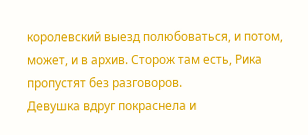королевский выезд полюбоваться, и потом, может, и в архив. Сторож там есть, Рика пропустят без разговоров.
Девушка вдруг покраснела и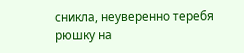сникла, неуверенно теребя рюшку на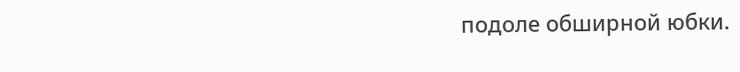подоле обширной юбки.